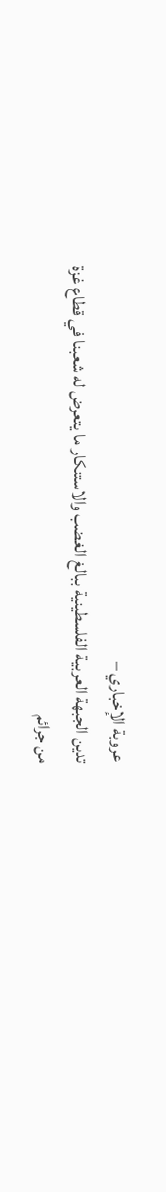عروبة الإخباري –
تدين الجبهة العربية الفلسطينية ببالغ الغضب والاستنكار ما يتعرض له شعبنا في قطاع غزة من جرائم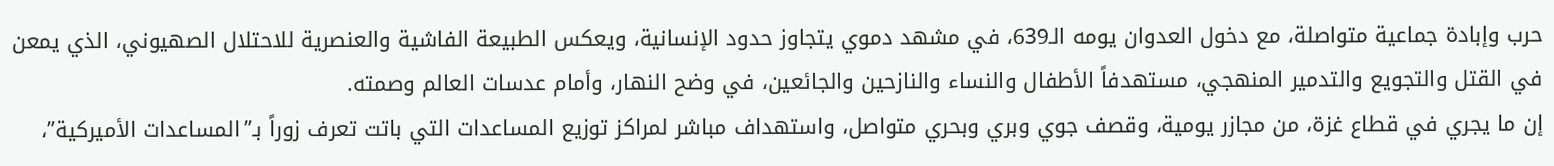حرب وإبادة جماعية متواصلة، مع دخول العدوان يومه الـ639، في مشهد دموي يتجاوز حدود الإنسانية، ويعكس الطبيعة الفاشية والعنصرية للاحتلال الصهيوني، الذي يمعن في القتل والتجويع والتدمير المنهجي، مستهدفاً الأطفال والنساء والنازحين والجائعين، في وضح النهار، وأمام عدسات العالم وصمته.
إن ما يجري في قطاع غزة، من مجازر يومية، وقصف جوي وبري وبحري متواصل، واستهداف مباشر لمراكز توزيع المساعدات التي باتت تعرف زوراً بـ”المساعدات الأميركية”،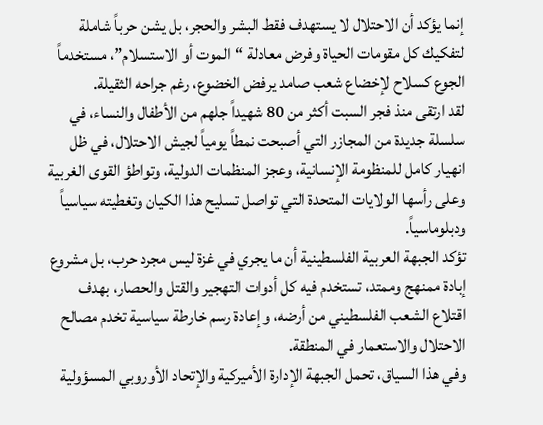إنما يؤكد أن الاحتلال لا يستهدف فقط البشر والحجر، بل يشن حرباً شاملة لتفكيك كل مقومات الحياة وفرض معادلة “الموت أو الاستسلام”، مستخدماً الجوع كسلاح لإخضاع شعب صامد يرفض الخضوع، رغم جراحه الثقيلة.
لقد ارتقى منذ فجر السبت أكثر من 80 شهيداً جلهم من الأطفال والنساء، في سلسلة جديدة من المجازر التي أصبحت نمطاً يومياً لجيش الاحتلال، في ظل انهيار كامل للمنظومة الإنسانية، وعجز المنظمات الدولية، وتواطؤ القوى الغربية وعلى رأسها الولايات المتحدة التي تواصل تسليح هذا الكيان وتغطيته سياسياً ودبلوماسياً.
تؤكد الجبهة العربية الفلسطينية أن ما يجري في غزة ليس مجرد حرب، بل مشروع إبادة ممنهج وممتد، تستخدم فيه كل أدوات التهجير والقتل والحصار، بهدف اقتلاع الشعب الفلسطيني من أرضه، وإعادة رسم خارطة سياسية تخدم مصالح الاحتلال والاستعمار في المنطقة.
وفي هذا السياق، تحمل الجبهة الإدارة الأميركية والإتحاد الأوروبي المسؤولية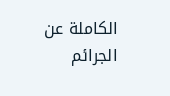الكاملة عن الجرائم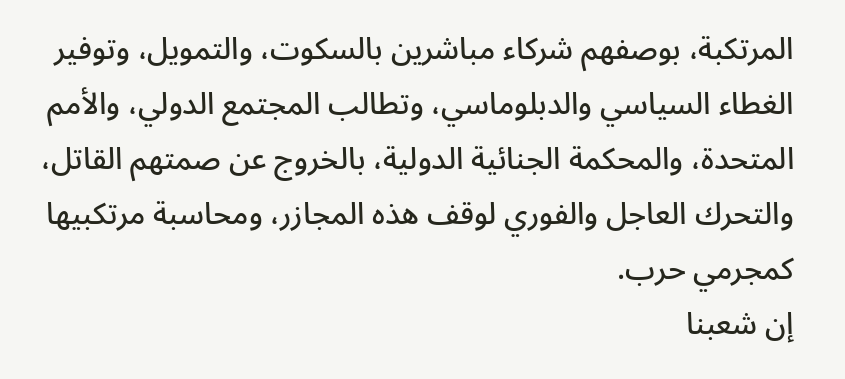المرتكبة، بوصفهم شركاء مباشرين بالسكوت، والتمويل، وتوفير الغطاء السياسي والدبلوماسي، وتطالب المجتمع الدولي، والأمم المتحدة، والمحكمة الجنائية الدولية، بالخروج عن صمتهم القاتل، والتحرك العاجل والفوري لوقف هذه المجازر، ومحاسبة مرتكبيها كمجرمي حرب.
إن شعبنا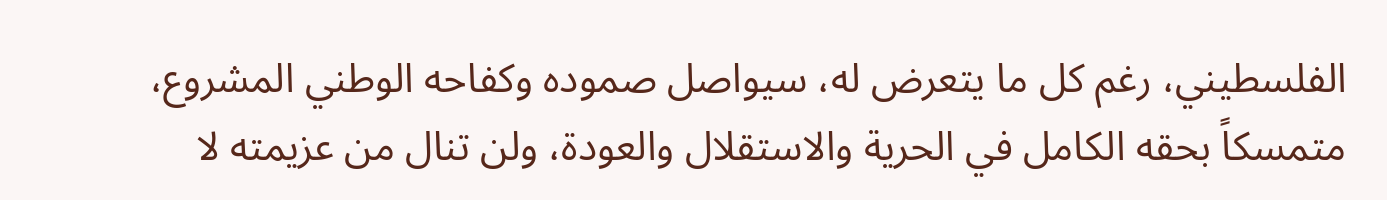الفلسطيني، رغم كل ما يتعرض له، سيواصل صموده وكفاحه الوطني المشروع، متمسكاً بحقه الكامل في الحرية والاستقلال والعودة، ولن تنال من عزيمته لا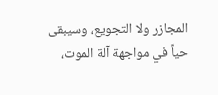المجازر ولا التجويع، وسيبقى حياً في مواجهة آلة الموت،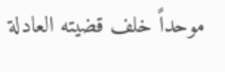موحداً خلف قضيته العادلة